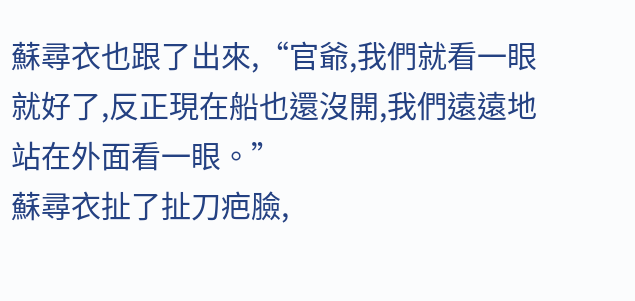蘇尋衣也跟了出來,“官爺,我們就看一眼就好了,反正現在船也還沒開,我們遠遠地站在外面看一眼。”
蘇尋衣扯了扯刀疤臉,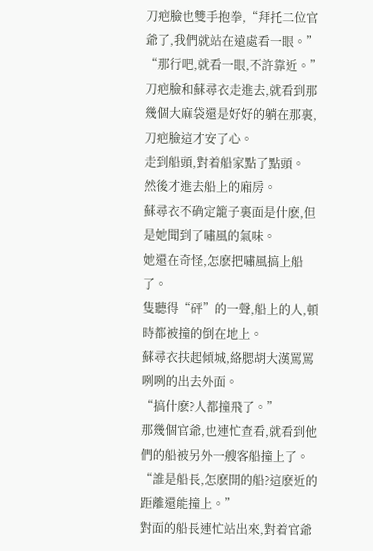刀疤臉也雙手抱拳,“拜托二位官爺了,我們就站在遠處看一眼。”
“那行吧,就看一眼,不許靠近。”
刀疤臉和蘇尋衣走進去,就看到那幾個大麻袋還是好好的躺在那裏,刀疤臉這才安了心。
走到船頭,對着船家點了點頭。
然後才進去船上的廂房。
蘇尋衣不确定籠子裏面是什麽,但是她聞到了嘯風的氣味。
她還在奇怪,怎麽把嘯風搞上船了。
隻聽得“砰”的一聲,船上的人,頓時都被撞的倒在地上。
蘇尋衣扶起傾城,絡腮胡大漢罵罵咧咧的出去外面。
“搞什麽?人都撞飛了。”
那幾個官爺,也連忙查看,就看到他們的船被另外一艘客船撞上了。
“誰是船長,怎麽開的船?這麽近的距離還能撞上。”
對面的船長連忙站出來,對着官爺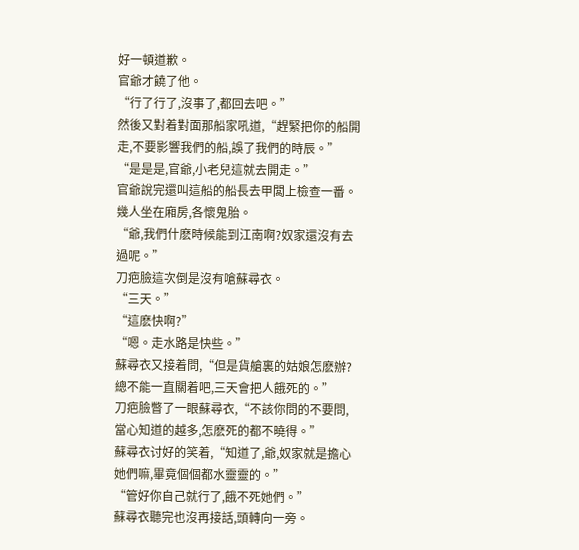好一頓道歉。
官爺才饒了他。
“行了行了,沒事了,都回去吧。”
然後又對着對面那船家吼道,“趕緊把你的船開走,不要影響我們的船,誤了我們的時辰。”
“是是是,官爺,小老兒這就去開走。”
官爺說完還叫這船的船長去甲闆上檢查一番。
幾人坐在廂房,各懷鬼胎。
“爺,我們什麽時候能到江南啊?奴家還沒有去過呢。”
刀疤臉這次倒是沒有嗆蘇尋衣。
“三天。”
“這麽快啊?”
“嗯。走水路是快些。”
蘇尋衣又接着問,“但是貨艙裏的姑娘怎麽辦?總不能一直關着吧,三天會把人餓死的。”
刀疤臉瞥了一眼蘇尋衣,“不該你問的不要問,當心知道的越多,怎麽死的都不曉得。”
蘇尋衣讨好的笑着,“知道了,爺,奴家就是擔心她們嘛,畢竟個個都水靈靈的。”
“管好你自己就行了,餓不死她們。”
蘇尋衣聽完也沒再接話,頭轉向一旁。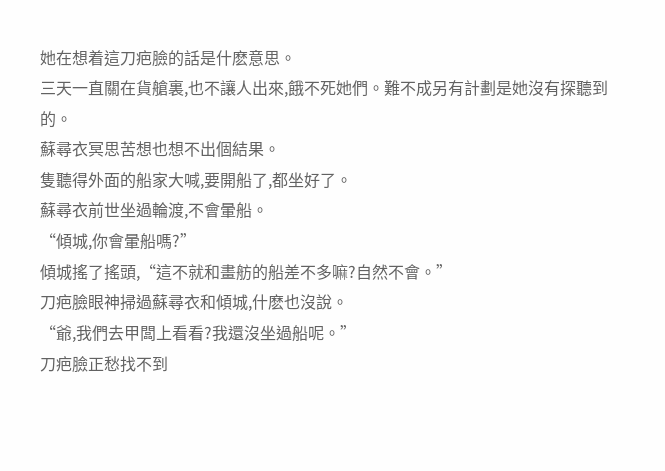她在想着這刀疤臉的話是什麽意思。
三天一直關在貨艙裏,也不讓人出來,餓不死她們。難不成另有計劃是她沒有探聽到的。
蘇尋衣冥思苦想也想不出個結果。
隻聽得外面的船家大喊,要開船了,都坐好了。
蘇尋衣前世坐過輪渡,不會暈船。
“傾城,你會暈船嗎?”
傾城搖了搖頭,“這不就和畫舫的船差不多嘛?自然不會。”
刀疤臉眼神掃過蘇尋衣和傾城,什麽也沒說。
“爺,我們去甲闆上看看?我還沒坐過船呢。”
刀疤臉正愁找不到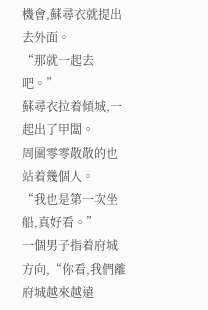機會,蘇尋衣就提出去外面。
“那就一起去吧。”
蘇尋衣拉着傾城,一起出了甲闆。
周圍零零散散的也站着幾個人。
“我也是第一次坐船,真好看。”
一個男子指着府城方向,“你看,我們離府城越來越遠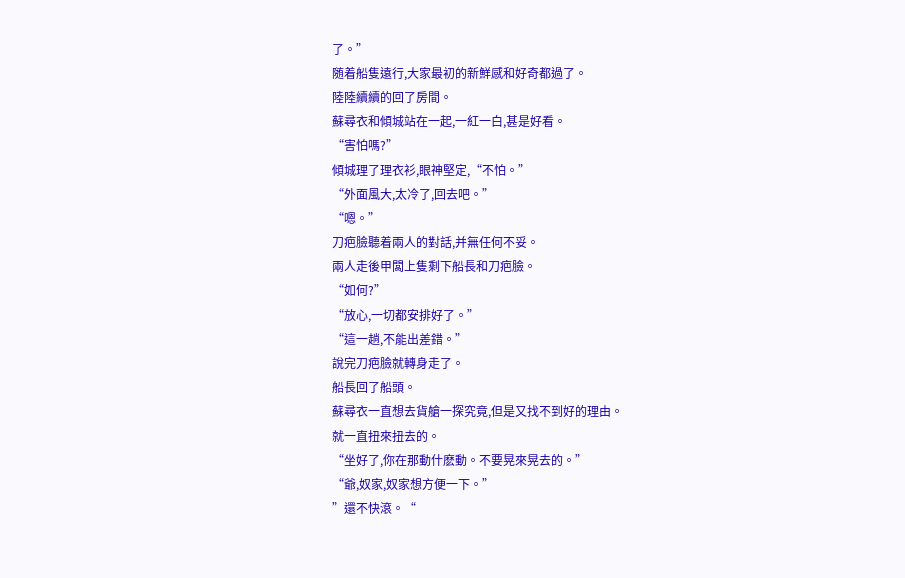了。”
随着船隻遠行,大家最初的新鮮感和好奇都過了。
陸陸續續的回了房間。
蘇尋衣和傾城站在一起,一紅一白,甚是好看。
“害怕嗎?”
傾城理了理衣衫,眼神堅定,“不怕。”
“外面風大,太冷了,回去吧。”
“嗯。”
刀疤臉聽着兩人的對話,并無任何不妥。
兩人走後甲闆上隻剩下船長和刀疤臉。
“如何?”
“放心,一切都安排好了。”
“這一趟,不能出差錯。”
說完刀疤臉就轉身走了。
船長回了船頭。
蘇尋衣一直想去貨艙一探究竟,但是又找不到好的理由。
就一直扭來扭去的。
“坐好了,你在那動什麽動。不要晃來晃去的。”
“爺,奴家,奴家想方便一下。”
”還不快滾。“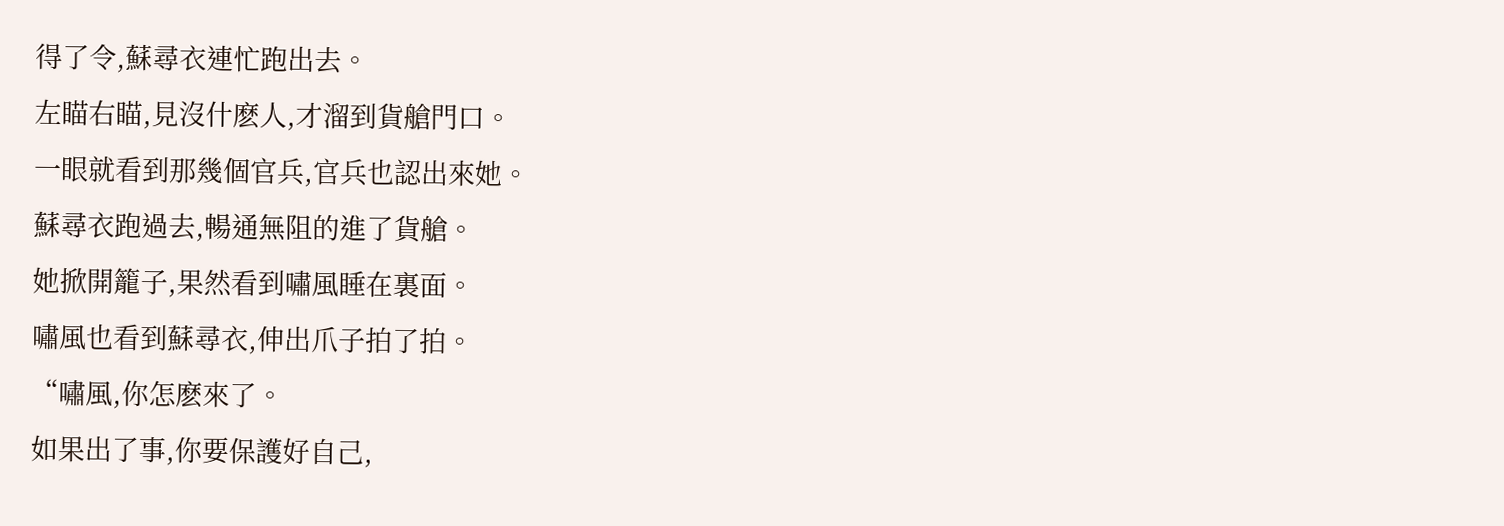得了令,蘇尋衣連忙跑出去。
左瞄右瞄,見沒什麽人,才溜到貨艙門口。
一眼就看到那幾個官兵,官兵也認出來她。
蘇尋衣跑過去,暢通無阻的進了貨艙。
她掀開籠子,果然看到嘯風睡在裏面。
嘯風也看到蘇尋衣,伸出爪子拍了拍。
“嘯風,你怎麽來了。
如果出了事,你要保護好自己,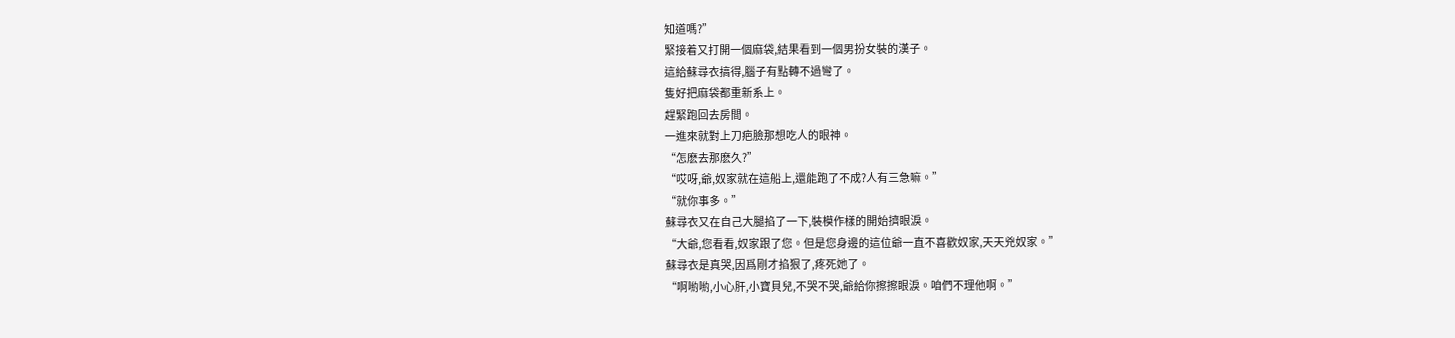知道嗎?”
緊接着又打開一個麻袋,結果看到一個男扮女裝的漢子。
這給蘇尋衣搞得,腦子有點轉不過彎了。
隻好把麻袋都重新系上。
趕緊跑回去房間。
一進來就對上刀疤臉那想吃人的眼神。
“怎麽去那麽久?”
“哎呀,爺,奴家就在這船上,還能跑了不成?人有三急嘛。”
“就你事多。”
蘇尋衣又在自己大腿掐了一下,裝模作樣的開始擠眼淚。
“大爺,您看看,奴家跟了您。但是您身邊的這位爺一直不喜歡奴家,天天兇奴家。”
蘇尋衣是真哭,因爲剛才掐狠了,疼死她了。
“啊喲喲,小心肝,小寶貝兒,不哭不哭,爺給你擦擦眼淚。咱們不理他啊。”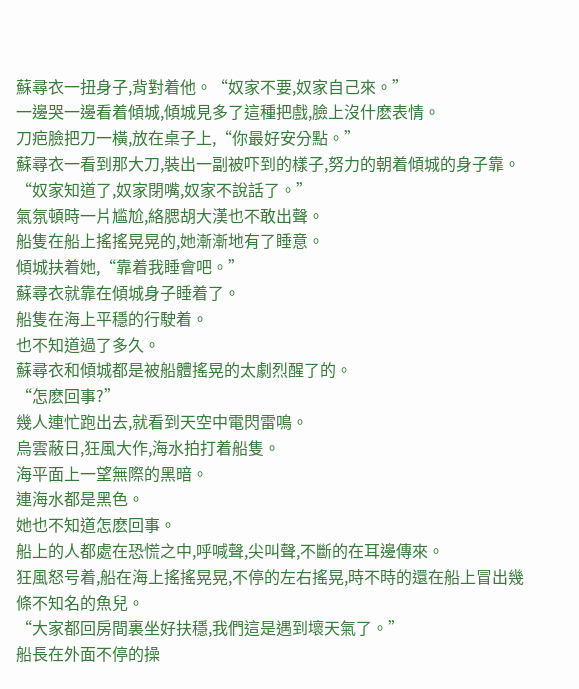蘇尋衣一扭身子,背對着他。“奴家不要,奴家自己來。”
一邊哭一邊看着傾城,傾城見多了這種把戲,臉上沒什麽表情。
刀疤臉把刀一橫,放在桌子上,“你最好安分點。”
蘇尋衣一看到那大刀,裝出一副被吓到的樣子,努力的朝着傾城的身子靠。
“奴家知道了,奴家閉嘴,奴家不說話了。”
氣氛頓時一片尴尬,絡腮胡大漢也不敢出聲。
船隻在船上搖搖晃晃的,她漸漸地有了睡意。
傾城扶着她,“靠着我睡會吧。”
蘇尋衣就靠在傾城身子睡着了。
船隻在海上平穩的行駛着。
也不知道過了多久。
蘇尋衣和傾城都是被船體搖晃的太劇烈醒了的。
“怎麽回事?”
幾人連忙跑出去,就看到天空中電閃雷鳴。
烏雲蔽日,狂風大作,海水拍打着船隻。
海平面上一望無際的黑暗。
連海水都是黑色。
她也不知道怎麽回事。
船上的人都處在恐慌之中,呼喊聲,尖叫聲,不斷的在耳邊傳來。
狂風怒号着,船在海上搖搖晃晃,不停的左右搖晃,時不時的還在船上冒出幾條不知名的魚兒。
“大家都回房間裏坐好扶穩,我們這是遇到壞天氣了。”
船長在外面不停的操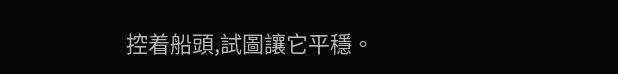控着船頭,試圖讓它平穩。